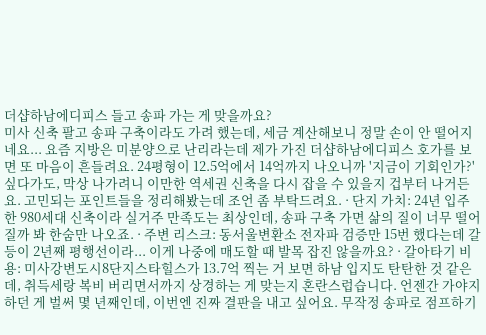더샵하남에디피스 들고 송파 가는 게 맞을까요?
미사 신축 팔고 송파 구축이라도 가려 했는데, 세금 계산해보니 정말 손이 안 떨어지네요... 요즘 지방은 미분양으로 난리라는데 제가 가진 더샵하남에디피스 호가를 보면 또 마음이 흔들려요. 24평형이 12.5억에서 14억까지 나오니까 '지금이 기회인가?' 싶다가도, 막상 나가려니 이만한 역세권 신축을 다시 잡을 수 있을지 겁부터 나거든요. 고민되는 포인트들을 정리해봤는데 조언 좀 부탁드려요. · 단지 가치: 24년 입주한 980세대 신축이라 실거주 만족도는 최상인데, 송파 구축 가면 삶의 질이 너무 떨어질까 봐 한숨만 나오죠. · 주변 리스크: 동서울변환소 전자파 검증만 15번 했다는데 갈등이 2년째 평행선이라... 이게 나중에 매도할 때 발목 잡진 않을까요? · 갈아타기 비용: 미사강변도시8단지스타힐스가 13.7억 찍는 거 보면 하남 입지도 탄탄한 것 같은데, 취득세랑 복비 버리면서까지 상경하는 게 맞는지 혼란스럽습니다. 언젠간 가야지 하던 게 벌써 몇 년째인데, 이번엔 진짜 결판을 내고 싶어요. 무작정 송파로 점프하기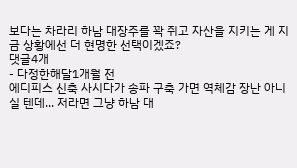보다는 차라리 하남 대장주를 꽉 쥐고 자산을 지키는 게 지금 상황에선 더 현명한 선택이겠죠?
댓글4개
- 다정한해달1개월 전
에디피스 신축 사시다가 송파 구축 가면 역체감 장난 아니실 텐데... 저라면 그냥 하남 대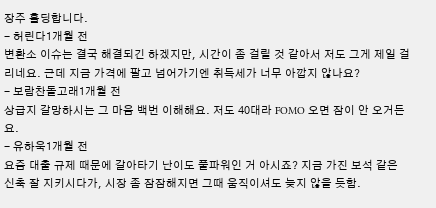장주 홀딩합니다.
- 허린다1개월 전
변환소 이슈는 결국 해결되긴 하겠지만, 시간이 좀 걸릴 것 같아서 저도 그게 제일 걸리네요. 근데 지금 가격에 팔고 넘어가기엔 취득세가 너무 아깝지 않나요?
- 보람찬돌고래1개월 전
상급지 갈망하시는 그 마음 백번 이해해요. 저도 40대라 FOMO 오면 잠이 안 오거든요.
- 유하욱1개월 전
요즘 대출 규제 때문에 갈아타기 난이도 풀파워인 거 아시죠? 지금 가진 보석 같은 신축 잘 지키시다가, 시장 좀 잠잠해지면 그때 움직이셔도 늦지 않을 듯함.